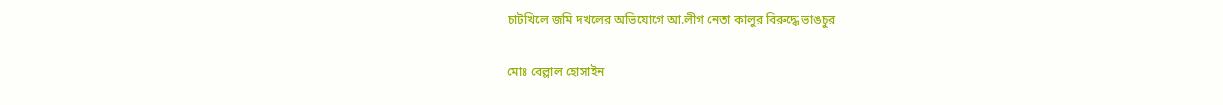চাটখিলে জমি দখলের অভিযোগে আ.লীগ নেতা কালুর বিরুদ্ধে ভাঙচুর

মোঃ বেল্লাল হোসাইন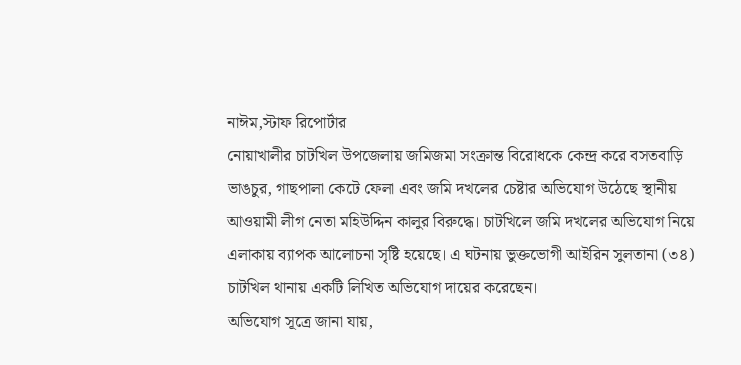নাঈম,স্টাফ রিপোর্টার
নোয়াখালীর চাটখিল উপজেলায় জমিজমা সংক্রান্ত বিরোধকে কেন্দ্র করে বসতবাড়ি ভাঙচুর, গাছপালা কেটে ফেলা এবং জমি দখলের চেষ্টার অভিযোগ উঠেছে স্থানীয় আওয়ামী লীগ নেতা মহিউদ্দিন কালুর বিরুদ্ধে। চাটখিলে জমি দখলের অভিযোগ নিয়ে এলাকায় ব্যাপক আলোচনা সৃষ্টি হয়েছে। এ ঘটনায় ভুক্তভোগী আইরিন সুলতানা (৩৪) চাটখিল থানায় একটি লিখিত অভিযোগ দায়ের করেছেন।
অভিযোগ সূত্রে জানা যায়,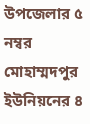উপজেলার ৫ নম্বর মোহাম্মদপুর ইউনিয়নের ৪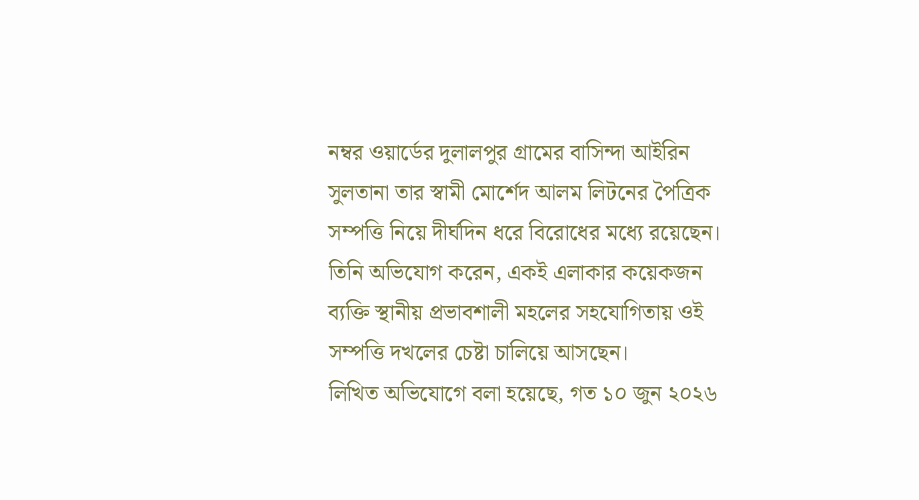নম্বর ওয়ার্ডের দুলালপুর গ্রামের বাসিন্দা আইরিন সুলতানা তার স্বামী মোর্শেদ আলম লিটনের পৈত্রিক সম্পত্তি নিয়ে দীর্ঘদিন ধরে বিরোধের মধ্যে রয়েছেন। তিনি অভিযোগ করেন, একই এলাকার কয়েকজন ব্যক্তি স্থানীয় প্রভাবশালী মহলের সহযোগিতায় ওই সম্পত্তি দখলের চেষ্টা চালিয়ে আসছেন।
লিখিত অভিযোগে বলা হয়েছে, গত ১০ জুন ২০২৬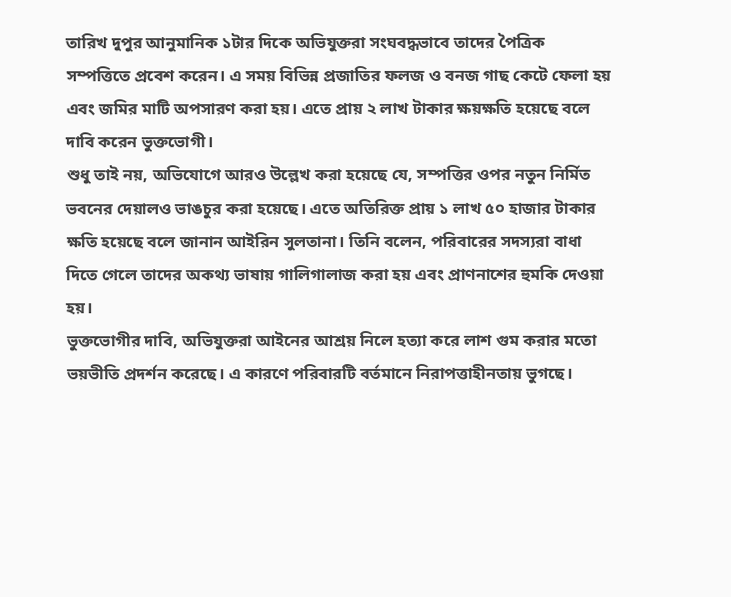তারিখ দুপুর আনুমানিক ১টার দিকে অভিযুক্তরা সংঘবদ্ধভাবে তাদের পৈত্রিক সম্পত্তিতে প্রবেশ করেন। এ সময় বিভিন্ন প্রজাতির ফলজ ও বনজ গাছ কেটে ফেলা হয় এবং জমির মাটি অপসারণ করা হয়। এতে প্রায় ২ লাখ টাকার ক্ষয়ক্ষতি হয়েছে বলে দাবি করেন ভুক্তভোগী।
শুধু তাই নয়, অভিযোগে আরও উল্লেখ করা হয়েছে যে, সম্পত্তির ওপর নতুন নির্মিত ভবনের দেয়ালও ভাঙচুর করা হয়েছে। এতে অতিরিক্ত প্রায় ১ লাখ ৫০ হাজার টাকার ক্ষতি হয়েছে বলে জানান আইরিন সুলতানা। তিনি বলেন, পরিবারের সদস্যরা বাধা দিতে গেলে তাদের অকথ্য ভাষায় গালিগালাজ করা হয় এবং প্রাণনাশের হুমকি দেওয়া হয়।
ভুক্তভোগীর দাবি, অভিযুক্তরা আইনের আশ্রয় নিলে হত্যা করে লাশ গুম করার মতো ভয়ভীতি প্রদর্শন করেছে। এ কারণে পরিবারটি বর্তমানে নিরাপত্তাহীনতায় ভুগছে।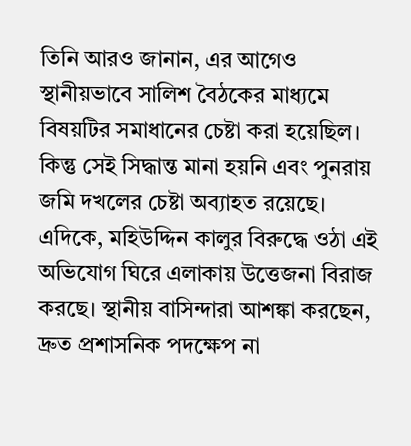তিনি আরও জানান, এর আগেও স্থানীয়ভাবে সালিশ বৈঠকের মাধ্যমে বিষয়টির সমাধানের চেষ্টা করা হয়েছিল। কিন্তু সেই সিদ্ধান্ত মানা হয়নি এবং পুনরায় জমি দখলের চেষ্টা অব্যাহত রয়েছে।
এদিকে, মহিউদ্দিন কালুর বিরুদ্ধে ওঠা এই অভিযোগ ঘিরে এলাকায় উত্তেজনা বিরাজ করছে। স্থানীয় বাসিন্দারা আশঙ্কা করছেন, দ্রুত প্রশাসনিক পদক্ষেপ না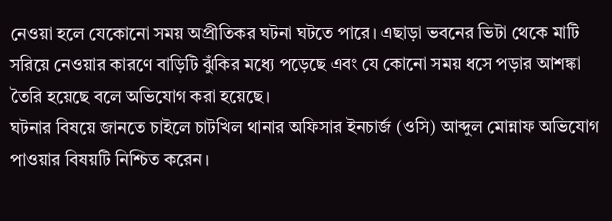নেওয়া হলে যেকোনো সময় অপ্রীতিকর ঘটনা ঘটতে পারে। এছাড়া ভবনের ভিটা থেকে মাটি সরিয়ে নেওয়ার কারণে বাড়িটি ঝুঁকির মধ্যে পড়েছে এবং যে কোনো সময় ধসে পড়ার আশঙ্কা তৈরি হয়েছে বলে অভিযোগ করা হয়েছে।
ঘটনার বিষয়ে জানতে চাইলে চাটখিল থানার অফিসার ইনচার্জ (ওসি) আব্দুল মোন্নাফ অভিযোগ পাওয়ার বিষয়টি নিশ্চিত করেন।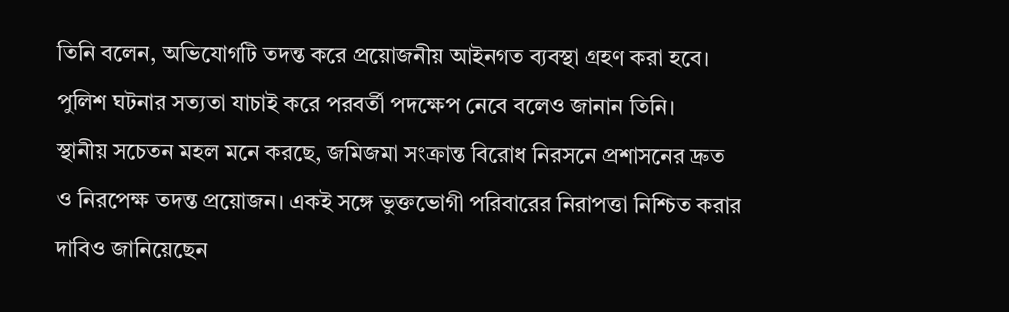তিনি বলেন, অভিযোগটি তদন্ত করে প্রয়োজনীয় আইনগত ব্যবস্থা গ্রহণ করা হবে। পুলিশ ঘটনার সত্যতা যাচাই করে পরবর্তী পদক্ষেপ নেবে বলেও জানান তিনি।
স্থানীয় সচেতন মহল মনে করছে, জমিজমা সংক্রান্ত বিরোধ নিরসনে প্রশাসনের দ্রুত ও নিরপেক্ষ তদন্ত প্রয়োজন। একই সঙ্গে ভুক্তভোগী পরিবারের নিরাপত্তা নিশ্চিত করার দাবিও জানিয়েছেন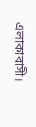এলাকাবাসী।